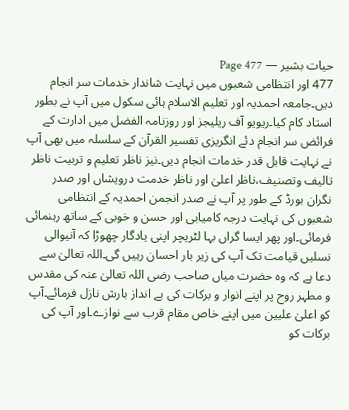حیات بشیر — Page 477
477 اور انتظامی شعبوں میں نہایت شاندار خدمات سر انجام دیں۔جامعہ احمدیہ اور تعلیم الاسلام ہائی سکول میں آپ نے بطور استاد کام کیا۔ریویو آف ریلیجز اور روزنامہ الفضل میں ادارت کے فرائض سر انجام دئے انگریزی تفسیر القرآن کے سلسلہ میں بھی آپ نے نہایت قابل قدر خدمات انجام دیں۔نیز ناظر تعلیم و تربیت ناظر تالیف وتصنیف،ناظر اعلیٰ اور ناظر خدمت درویشاں اور صدر نگران بورڈ کے طور پر آپ نے صدر انجمن احمدیہ کے انتظامی شعبوں کی نہایت درجہ کامیابی اور حسن و خوبی کے ساتھ رہنمائی فرمائی۔اور پھر ایسا گراں بہا لٹریچر اپنی یادگار چھوڑا کہ آنیوالی نسلیں قیامت تک آپ کی زیر بار احسان رہیں گی۔اللہ تعالیٰ سے دعا ہے کہ وہ حضرت میاں صاحب رضی اللہ تعالیٰ عنہ کی مقدس و مطہر روح پر اپنے انوار و برکات کی بے انداز بارش نازل فرمائے۔آپ کو اعلیٰ علیین میں اپنے خاص مقام قرب سے نوازے۔اور آپ کی برکات کو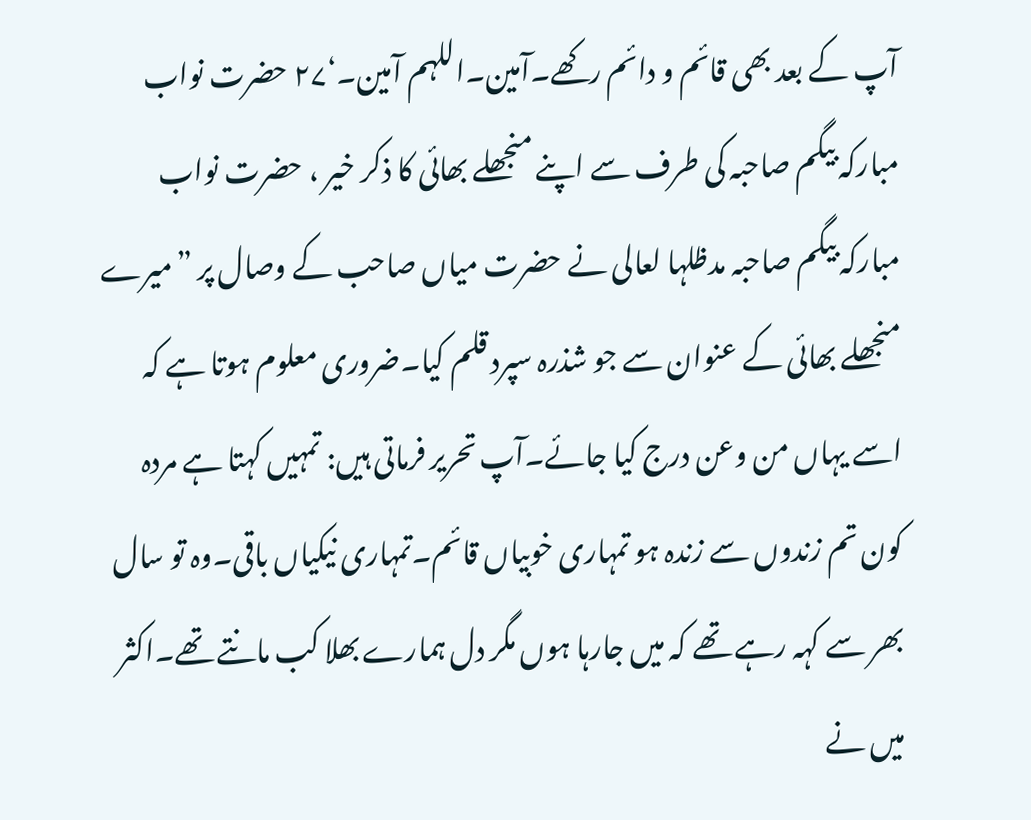آپ کے بعد بھی قائم و دائم رکھے۔آمین۔اللہم آمین۔‘۲۷ حضرت نواب مبارکہ بیگم صاحبہ کی طرف سے اپنے منجھلے بھائی کا ذکر خیر ، حضرت نواب مبارکہ بیگم صاحبہ مدظلہا لعالی نے حضرت میاں صاحب کے وصال پر ”میرے منجھلے بھائی کے عنوان سے جو شذرہ سپرد قلم کیا۔ضروری معلوم ہوتا ہے کہ اسے یہاں من وعن درج کیا جائے۔آپ تحریر فرماتی ہیں: تمہیں کہتا ہے مردہ کون تم زندوں سے زندہ ہو تمہاری خوبیاں قائم۔تمہاری نیکیاں باقی۔وہ تو سال بھر سے کہہ رہے تھے کہ میں جارہا ہوں مگر دل ہمارے بھلا کب مانتے تھے۔اکثر میں نے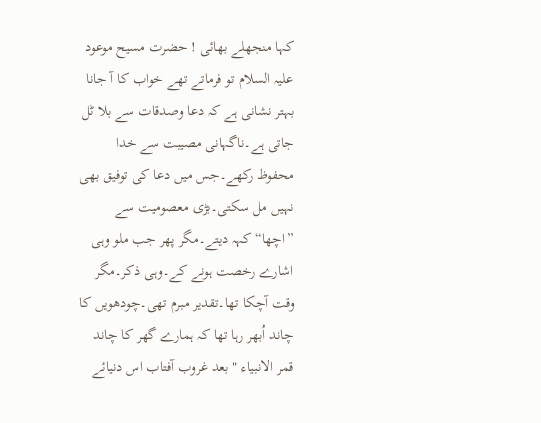کہا منجھلے بھائی ! حضرت مسیح موعود علیہ السلام تو فرماتے تھے خواب کا آ جانا بہتر نشانی ہے کہ دعا وصدقات سے بلا ٹل جاتی ہے۔ناگہانی مصیبت سے خدا محفوظ رکھے۔جس میں دعا کی توفیق بھی نہیں مل سکتی۔بڑی معصومیت سے ”اچھا“ کہہ دیتے۔مگر پھر جب ملو وہی اشارے رخصت ہونے کے۔وہی ذکر۔مگر وقت آچکا تھا۔تقدیر مبرم تھی۔چودھویں کا چاند اُبھر رہا تھا کہ ہمارے گھر کا چاند قمر الانبیاء " بعد غروب آفتاب اس دنیائے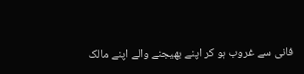فانی سے غروب ہو کر اپنے بھیجنے والے اپنے مالک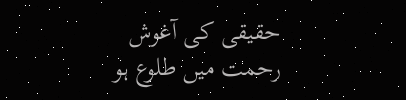حقیقی کی آغوش رحمت میں طلوع ہو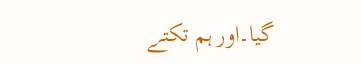گیا۔اور ہم تکتے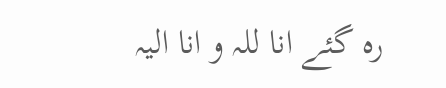رہ گئے انا للہ و انا الیہ